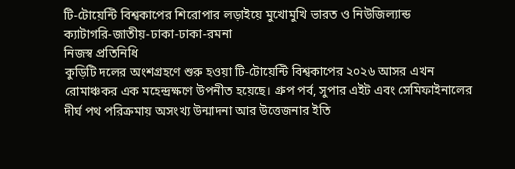টি-টোয়েন্টি বিশ্বকাপের শিরোপার লড়াইয়ে মুখোমুখি ভারত ও নিউজিল্যান্ড
ক্যাটাগরি-জাতীয়-ঢাকা-ঢাকা-রমনা
নিজস্ব প্রতিনিধি
কুড়িটি দলের অংশগ্রহণে শুরু হওয়া টি-টোয়েন্টি বিশ্বকাপের ২০২৬ আসর এখন রোমাঞ্চকর এক মহেন্দ্রক্ষণে উপনীত হয়েছে। গ্রুপ পর্ব, সুপার এইট এবং সেমিফাইনালের দীর্ঘ পথ পরিক্রমায় অসংখ্য উন্মাদনা আর উত্তেজনার ইতি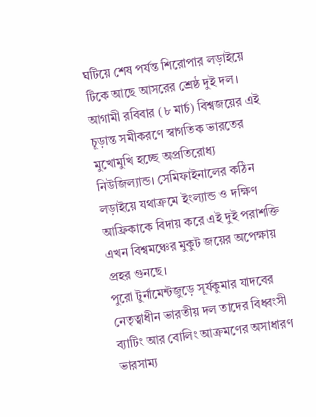ঘটিয়ে শেষ পর্যন্ত শিরোপার লড়াইয়ে টিকে আছে আসরের শ্রেষ্ঠ দুই দল। আগামী রবিবার (৮ মার্চ) বিশ্বজয়ের এই চূড়ান্ত সমীকরণে স্বাগতিক ভারতের মুখোমুখি হচ্ছে অপ্রতিরোধ্য নিউজিল্যান্ড। সেমিফাইনালের কঠিন লড়াইয়ে যথাক্রমে ইংল্যান্ড ও দক্ষিণ আফ্রিকাকে বিদায় করে এই দুই পরাশক্তি এখন বিশ্বমঞ্চের মুকুট জয়ের অপেক্ষায় প্রহর গুনছে।
পুরো টুর্নামেন্টজুড়ে সূর্যকুমার যাদবের নেতৃত্বাধীন ভারতীয় দল তাদের বিধ্বংসী ব্যাটিং আর বোলিং আক্রমণের অসাধারণ ভারসাম্য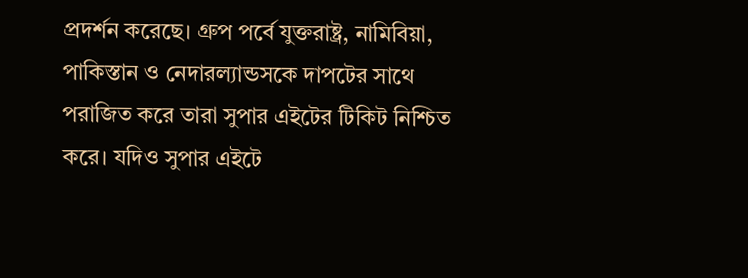প্রদর্শন করেছে। গ্রুপ পর্বে যুক্তরাষ্ট্র, নামিবিয়া, পাকিস্তান ও নেদারল্যান্ডসকে দাপটের সাথে পরাজিত করে তারা সুপার এইটের টিকিট নিশ্চিত করে। যদিও সুপার এইটে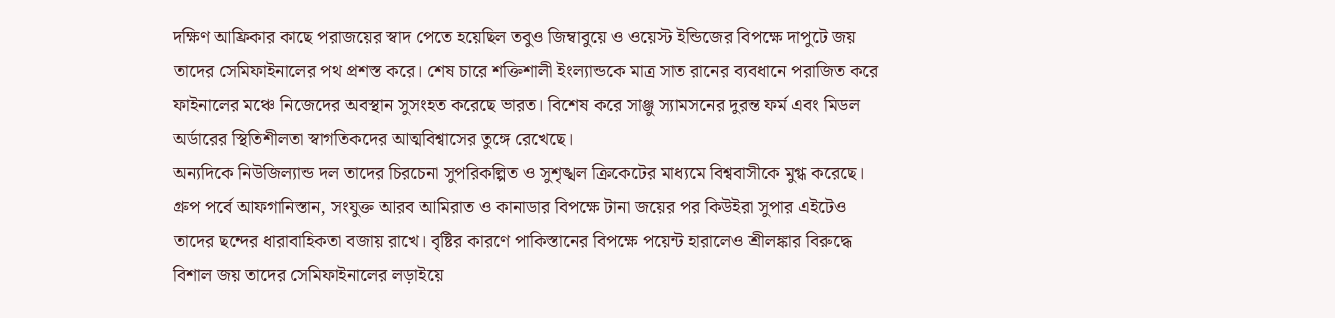দক্ষিণ আফ্রিকার কাছে পরাজয়ের স্বাদ পেতে হয়েছিল তবুও জিম্বাবুয়ে ও ওয়েস্ট ইন্ডিজের বিপক্ষে দাপুটে জয় তাদের সেমিফাইনালের পথ প্রশস্ত করে। শেষ চারে শক্তিশালী ইংল্যান্ডকে মাত্র সাত রানের ব্যবধানে পরাজিত করে ফাইনালের মঞ্চে নিজেদের অবস্থান সুসংহত করেছে ভারত। বিশেষ করে সাঞ্জু স্যামসনের দুরন্ত ফর্ম এবং মিডল অর্ডারের স্থিতিশীলতা স্বাগতিকদের আত্মবিশ্বাসের তুঙ্গে রেখেছে।
অন্যদিকে নিউজিল্যান্ড দল তাদের চিরচেনা সুপরিকল্পিত ও সুশৃঙ্খল ক্রিকেটের মাধ্যমে বিশ্ববাসীকে মুগ্ধ করেছে। গ্রুপ পর্বে আফগানিস্তান, সংযুক্ত আরব আমিরাত ও কানাডার বিপক্ষে টানা জয়ের পর কিউইরা সুপার এইটেও তাদের ছন্দের ধারাবাহিকতা বজায় রাখে। বৃষ্টির কারণে পাকিস্তানের বিপক্ষে পয়েন্ট হারালেও শ্রীলঙ্কার বিরুদ্ধে বিশাল জয় তাদের সেমিফাইনালের লড়াইয়ে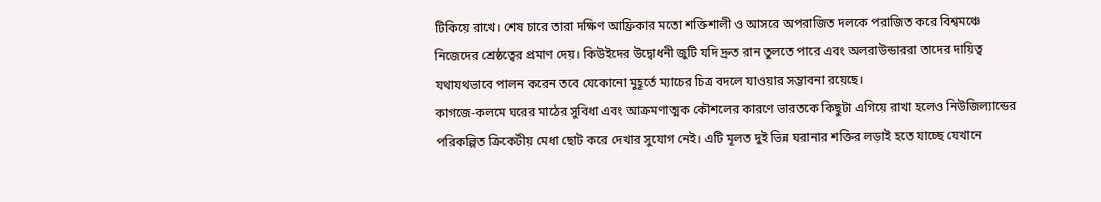টিকিয়ে রাখে। শেষ চারে তারা দক্ষিণ আফ্রিকার মতো শক্তিশালী ও আসরে অপরাজিত দলকে পরাজিত করে বিশ্বমঞ্চে নিজেদের শ্রেষ্ঠত্বের প্রমাণ দেয়। কিউইদের উদ্বোধনী জুটি যদি দ্রুত রান তুলতে পারে এবং অলরাউন্ডাররা তাদের দায়িত্ব যথাযথভাবে পালন করেন তবে যেকোনো মুহূর্তে ম্যাচের চিত্র বদলে যাওয়ার সম্ভাবনা রয়েছে।
কাগজে-কলমে ঘরের মাঠের সুবিধা এবং আক্রমণাত্মক কৌশলের কারণে ভারতকে কিছুটা এগিয়ে রাখা হলেও নিউজিল্যান্ডের পরিকল্পিত ক্রিকেটীয় মেধা ছোট করে দেখার সুযোগ নেই। এটি মূলত দুই ভিন্ন ঘরানার শক্তির লড়াই হতে যাচ্ছে যেখানে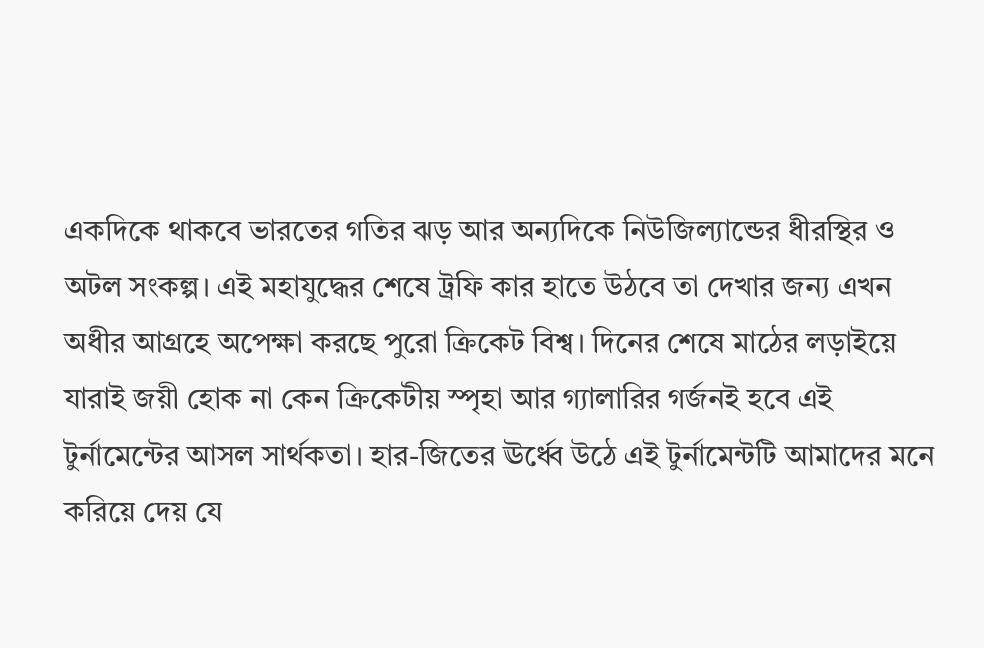একদিকে থাকবে ভারতের গতির ঝড় আর অন্যদিকে নিউজিল্যান্ডের ধীরস্থির ও অটল সংকল্প। এই মহাযুদ্ধের শেষে ট্রফি কার হাতে উঠবে তা দেখার জন্য এখন অধীর আগ্রহে অপেক্ষা করছে পুরো ক্রিকেট বিশ্ব। দিনের শেষে মাঠের লড়াইয়ে যারাই জয়ী হোক না কেন ক্রিকেটীয় স্পৃহা আর গ্যালারির গর্জনই হবে এই টুর্নামেন্টের আসল সার্থকতা। হার-জিতের ঊর্ধ্বে উঠে এই টুর্নামেন্টটি আমাদের মনে করিয়ে দেয় যে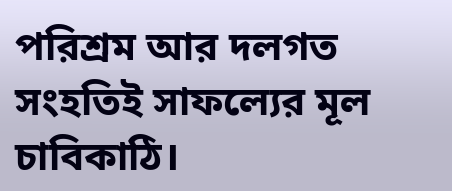পরিশ্রম আর দলগত সংহতিই সাফল্যের মূল চাবিকাঠি।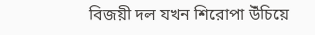বিজয়ী দল যখন শিরোপা উঁচিয়ে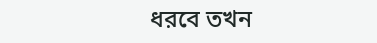ধরবে তখন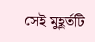সেই মুহূর্তটি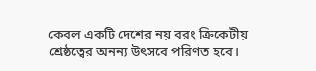কেবল একটি দেশের নয় বরং ক্রিকেটীয় শ্রেষ্ঠত্বের অনন্য উৎসবে পরিণত হবে।